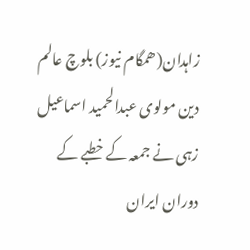زاہدان(ھمگام نیوز) بلوچ عالم دین مولوی عبدالحمید اسماعیل زہی نے جمعہ کے خطبے کے دوران ایران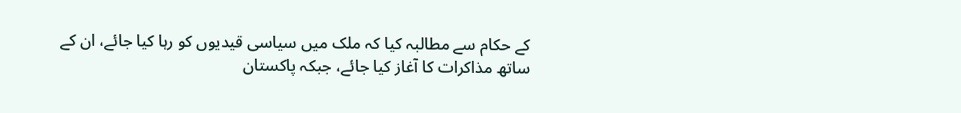کے حکام سے مطالبہ کیا کہ ملک میں سیاسی قیدیوں کو رہا کیا جائے، ان کے ساتھ مذاکرات کا آغاز کیا جائے، جبکہ پاکستان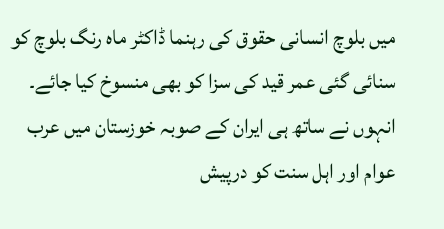میں بلوچ انسانی حقوق کی رہنما ڈاکٹر ماہ رنگ بلوچ کو سنائی گئی عمر قید کی سزا کو بھی منسوخ کیا جائے۔ انہوں نے ساتھ ہی ایران کے صوبہ خوزستان میں عرب عوام اور اہل سنت کو درپیش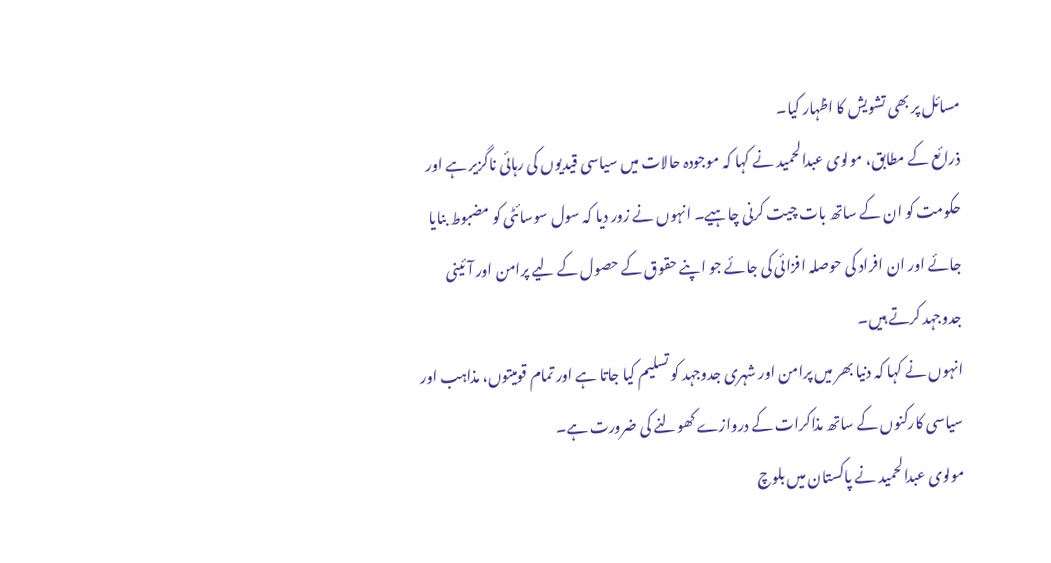مسائل پر بھی تشویش کا اظہار کیا۔
ذرائع کے مطابق، مولوی عبدالحمید نے کہا کہ موجودہ حالات میں سیاسی قیدیوں کی رہائی ناگزیر ہے اور حکومت کو ان کے ساتھ بات چیت کرنی چاہیے۔ انہوں نے زور دیا کہ سول سوسائٹی کو مضبوط بنایا جائے اور ان افراد کی حوصلہ افزائی کی جائے جو اپنے حقوق کے حصول کے لیے پرامن اور آئینی جدوجہد کرتے ہیں۔
انہوں نے کہا کہ دنیا بھر میں پرامن اور شہری جدوجہد کو تسلیم کیا جاتا ہے اور تمام قومیتوں، مذاہب اور سیاسی کارکنوں کے ساتھ مذاکرات کے دروازے کھولنے کی ضرورت ہے۔
مولوی عبدالحمید نے پاکستان میں بلوچ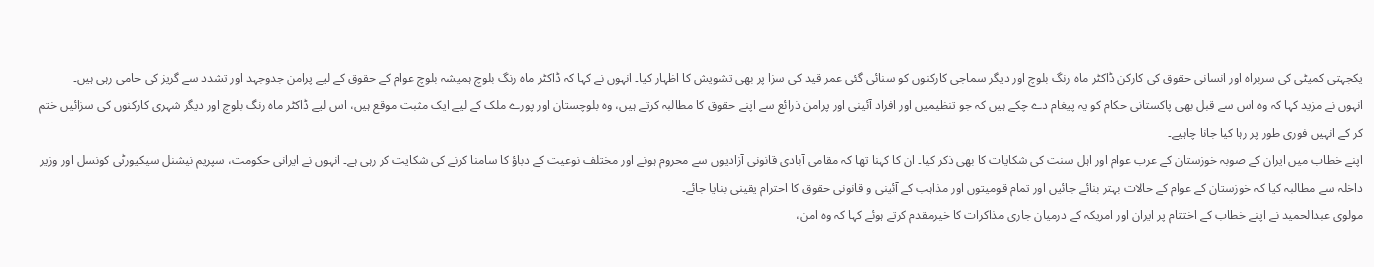یکجہتی کمیٹی کی سربراہ اور انسانی حقوق کی کارکن ڈاکٹر ماہ رنگ بلوچ اور دیگر سماجی کارکنوں کو سنائی گئی عمر قید کی سزا پر بھی تشویش کا اظہار کیا۔ انہوں نے کہا کہ ڈاکٹر ماہ رنگ بلوچ ہمیشہ بلوچ عوام کے حقوق کے لیے پرامن جدوجہد اور تشدد سے گریز کی حامی رہی ہیں۔
انہوں نے مزید کہا کہ وہ اس سے قبل بھی پاکستانی حکام کو یہ پیغام دے چکے ہیں کہ جو تنظیمیں اور افراد آئینی اور پرامن ذرائع سے اپنے حقوق کا مطالبہ کرتے ہیں، وہ بلوچستان اور پورے ملک کے لیے ایک مثبت موقع ہیں، اس لیے ڈاکٹر ماہ رنگ بلوچ اور دیگر شہری کارکنوں کی سزائیں ختم کر کے انہیں فوری طور پر رہا کیا جانا چاہیے۔
اپنے خطاب میں ایران کے صوبہ خوزستان کے عرب عوام اور اہل سنت کی شکایات کا بھی ذکر کیا۔ ان کا کہنا تھا کہ مقامی آبادی قانونی آزادیوں سے محروم ہونے اور مختلف نوعیت کے دباؤ کا سامنا کرنے کی شکایت کر رہی ہے۔ انہوں نے ایرانی حکومت، سپریم نیشنل سیکیورٹی کونسل اور وزیر داخلہ سے مطالبہ کیا کہ خوزستان کے عوام کے حالات بہتر بنائے جائیں اور تمام قومیتوں اور مذاہب کے آئینی و قانونی حقوق کا احترام یقینی بنایا جائے۔
مولوی عبدالحمید نے اپنے خطاب کے اختتام پر ایران اور امریکہ کے درمیان جاری مذاکرات کا خیرمقدم کرتے ہوئے کہا کہ وہ امن،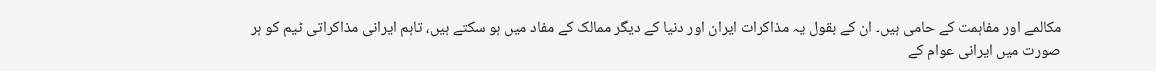مکالمے اور مفاہمت کے حامی ہیں۔ ان کے بقول یہ مذاکرات ایران اور دنیا کے دیگر ممالک کے مفاد میں ہو سکتے ہیں، تاہم ایرانی مذاکراتی ٹیم کو ہر صورت میں ایرانی عوام کے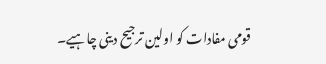قومی مفادات کو اولین ترجیح دینی چاہیے۔